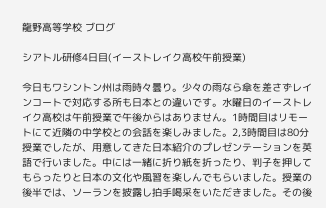龍野高等学校 ブログ

シアトル研修4日目(イーストレイク高校午前授業)

今日もワシントン州は雨時々曇り。少々の雨なら傘を差さずレインコートで対応する所も日本との違いです。水曜日のイーストレイク高校は午前授業で午後からはありません。1時間目はリモートにて近隣の中学校との会話を楽しみました。2,3時間目は80分授業でしたが、用意してきた日本紹介のプレゼンテーションを英語で行いました。中には一緒に折り紙を折ったり、判子を押してもらったりと日本の文化や風習を楽しんでもらいました。授業の後半では、ソーランを披露し拍手喝采をいただきました。その後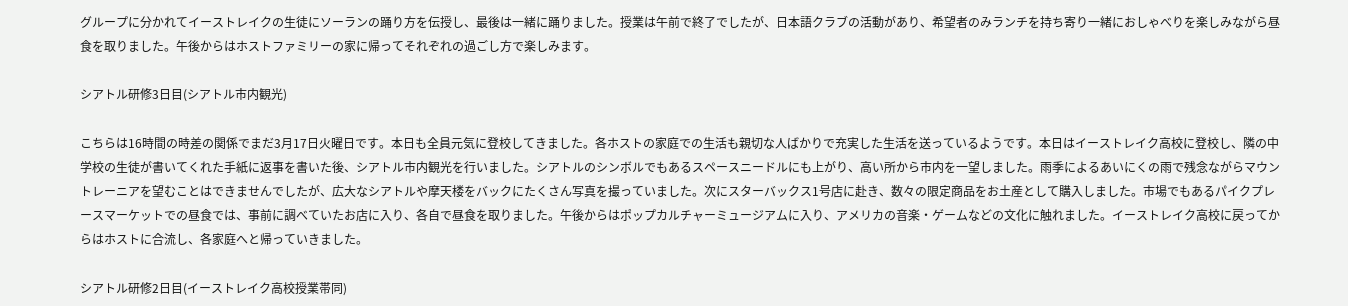グループに分かれてイーストレイクの生徒にソーランの踊り方を伝授し、最後は一緒に踊りました。授業は午前で終了でしたが、日本語クラブの活動があり、希望者のみランチを持ち寄り一緒におしゃべりを楽しみながら昼食を取りました。午後からはホストファミリーの家に帰ってそれぞれの過ごし方で楽しみます。

シアトル研修3日目(シアトル市内観光)

こちらは16時間の時差の関係でまだ3月17日火曜日です。本日も全員元気に登校してきました。各ホストの家庭での生活も親切な人ばかりで充実した生活を送っているようです。本日はイーストレイク高校に登校し、隣の中学校の生徒が書いてくれた手紙に返事を書いた後、シアトル市内観光を行いました。シアトルのシンボルでもあるスペースニードルにも上がり、高い所から市内を一望しました。雨季によるあいにくの雨で残念ながらマウントレーニアを望むことはできませんでしたが、広大なシアトルや摩天楼をバックにたくさん写真を撮っていました。次にスターバックス1号店に赴き、数々の限定商品をお土産として購入しました。市場でもあるパイクプレースマーケットでの昼食では、事前に調べていたお店に入り、各自で昼食を取りました。午後からはポップカルチャーミュージアムに入り、アメリカの音楽・ゲームなどの文化に触れました。イーストレイク高校に戻ってからはホストに合流し、各家庭へと帰っていきました。

シアトル研修2日目(イーストレイク高校授業帯同)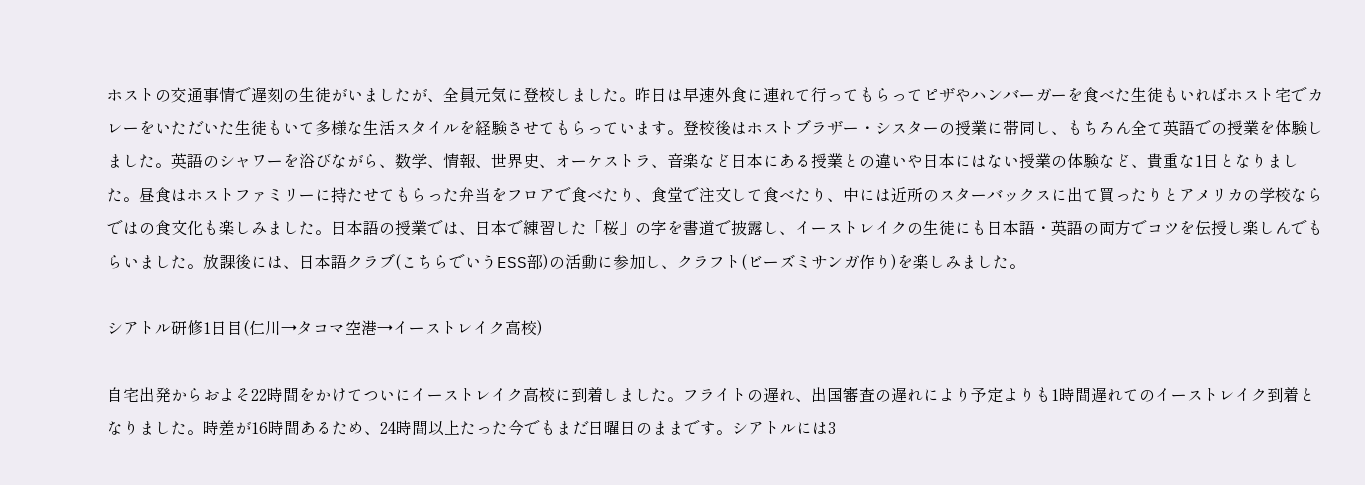ホストの交通事情で遅刻の生徒がいましたが、全員元気に登校しました。昨日は早速外食に連れて行ってもらってピザやハンバーガーを食べた生徒もいればホスト宅でカレーをいただいた生徒もいて多様な生活スタイルを経験させてもらっています。登校後はホストブラザー・シスターの授業に帯同し、もちろん全て英語での授業を体験しました。英語のシャワーを浴びながら、数学、情報、世界史、オーケストラ、音楽など日本にある授業との違いや日本にはない授業の体験など、貴重な1日となりました。昼食はホストファミリーに持たせてもらった弁当をフロアで食べたり、食堂で注文して食べたり、中には近所のスターバックスに出て買ったりとアメリカの学校ならではの食文化も楽しみました。日本語の授業では、日本で練習した「桜」の字を書道で披露し、イーストレイクの生徒にも日本語・英語の両方でコツを伝授し楽しんでもらいました。放課後には、日本語クラブ(こちらでいうESS部)の活動に参加し、クラフト(ビーズミサンガ作り)を楽しみました。

シアトル研修1日目(仁川→タコマ空港→イーストレイク高校)

自宅出発からおよそ22時間をかけてついにイーストレイク高校に到着しました。フライトの遅れ、出国審査の遅れにより予定よりも1時間遅れてのイーストレイク到着となりました。時差が16時間あるため、24時間以上たった今でもまだ日曜日のままです。シアトルには3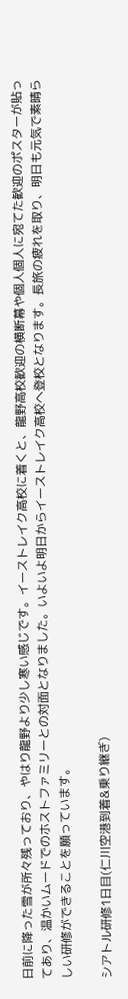日前に降った雪が所々残っており、やはり龍野より少し寒い感じです。イーストレイク高校に着くと、龍野高校歓迎の横断幕や個人個人に宛てた歓迎のポスターが貼ってあり、温かいムードでのホストファミリーとの対面となりました。いよいよ明日からイーストレイク高校へ登校となります。長旅の疲れを取り、明日も元気で素晴らしい研修ができることを願っています。

シアトル研修1日目(仁川空港到着&乗り継ぎ)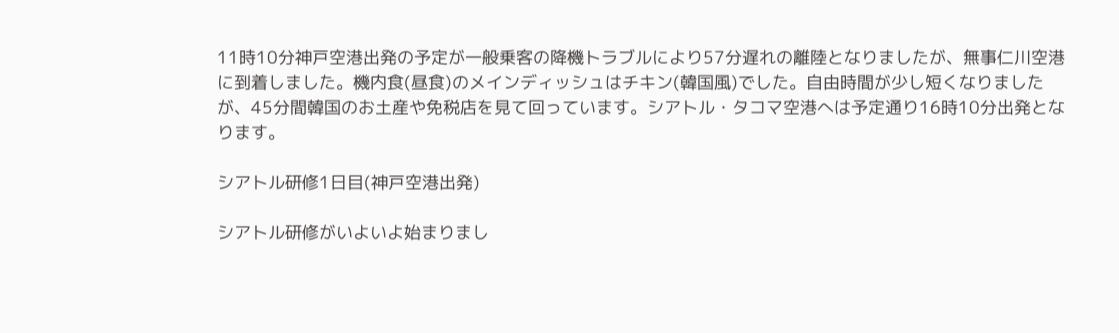11時10分神戸空港出発の予定が一般乗客の降機トラブルにより57分遅れの離陸となりましたが、無事仁川空港に到着しました。機内食(昼食)のメインディッシュはチキン(韓国風)でした。自由時間が少し短くなりましたが、45分間韓国のお土産や免税店を見て回っています。シアトル・タコマ空港へは予定通り16時10分出発となります。

シアトル研修1日目(神戸空港出発)

シアトル研修がいよいよ始まりまし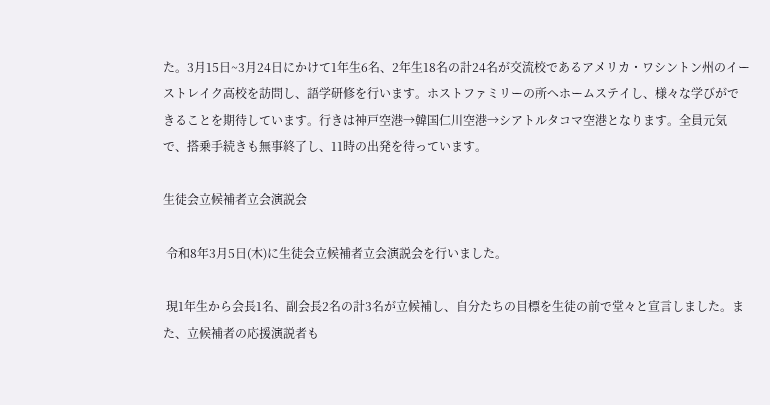た。3月15日~3月24日にかけて1年生6名、2年生18名の計24名が交流校であるアメリカ・ワシントン州のイーストレイク高校を訪問し、語学研修を行います。ホストファミリーの所へホームステイし、様々な学びができることを期待しています。行きは神戸空港→韓国仁川空港→シアトルタコマ空港となります。全員元気で、搭乗手続きも無事終了し、11時の出発を待っています。

生徒会立候補者立会演説会

 令和8年3月5日(木)に生徒会立候補者立会演説会を行いました。

 現1年生から会長1名、副会長2名の計3名が立候補し、自分たちの目標を生徒の前で堂々と宣言しました。また、立候補者の応援演説者も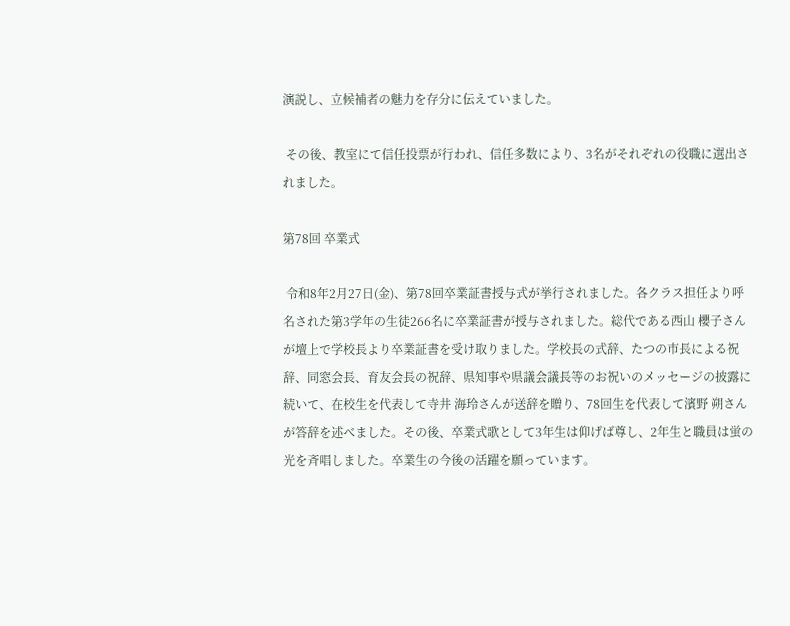演説し、立候補者の魅力を存分に伝えていました。

 その後、教室にて信任投票が行われ、信任多数により、3名がそれぞれの役職に選出されました。

第78回 卒業式

 令和8年2月27日(金)、第78回卒業証書授与式が挙行されました。各クラス担任より呼名された第3学年の生徒266名に卒業証書が授与されました。総代である西山 櫻子さんが壇上で学校長より卒業証書を受け取りました。学校長の式辞、たつの市長による祝辞、同窓会長、育友会長の祝辞、県知事や県議会議長等のお祝いのメッセージの披露に続いて、在校生を代表して寺井 海玲さんが送辞を贈り、78回生を代表して濱野 朔さんが答辞を述べました。その後、卒業式歌として3年生は仰げば尊し、2年生と職員は蛍の光を斉唱しました。卒業生の今後の活躍を願っています。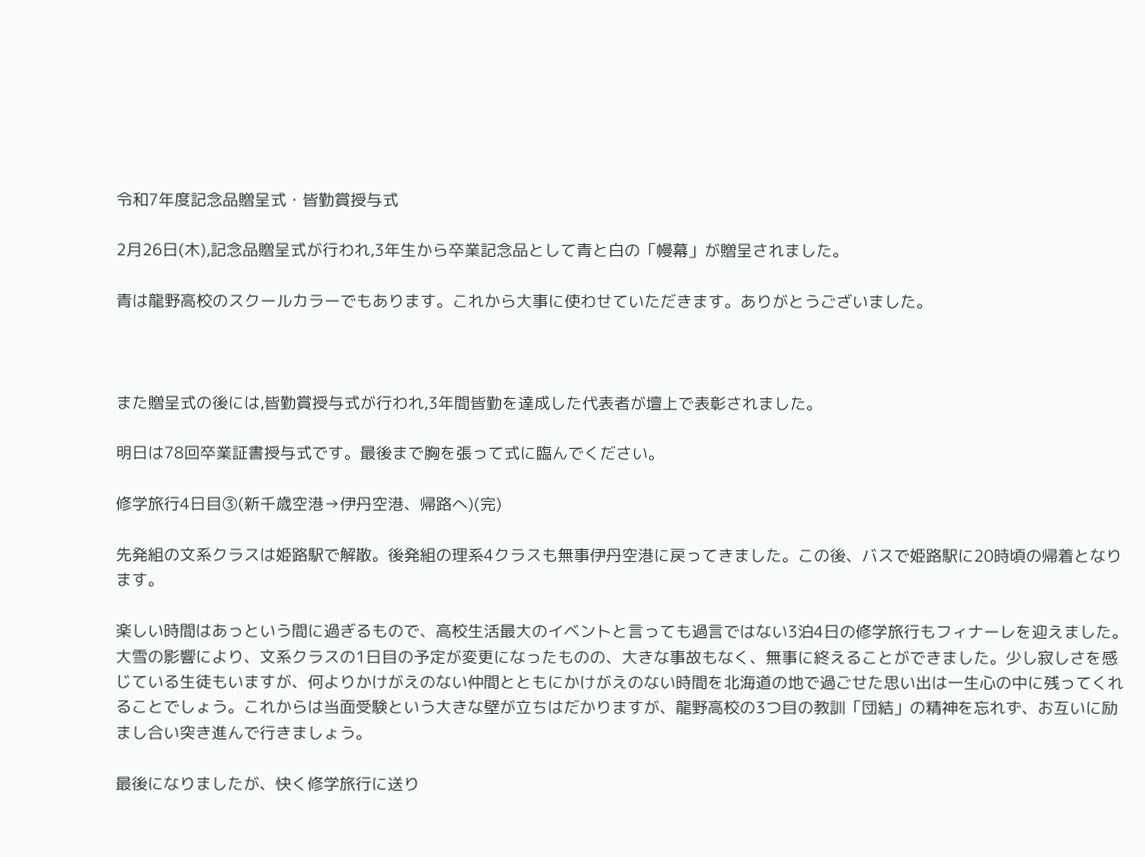令和7年度記念品贈呈式・皆勤賞授与式

2月26日(木),記念品贈呈式が行われ,3年生から卒業記念品として青と白の「幔幕」が贈呈されました。

青は龍野高校のスクールカラーでもあります。これから大事に使わせていただきます。ありがとうございました。



また贈呈式の後には,皆勤賞授与式が行われ,3年間皆勤を達成した代表者が壇上で表彰されました。

明日は78回卒業証書授与式です。最後まで胸を張って式に臨んでください。

修学旅行4日目③(新千歳空港→伊丹空港、帰路へ)(完)

先発組の文系クラスは姫路駅で解散。後発組の理系4クラスも無事伊丹空港に戻ってきました。この後、バスで姫路駅に20時頃の帰着となります。

楽しい時間はあっという間に過ぎるもので、高校生活最大のイベントと言っても過言ではない3泊4日の修学旅行もフィナーレを迎えました。大雪の影響により、文系クラスの1日目の予定が変更になったものの、大きな事故もなく、無事に終えることができました。少し寂しさを感じている生徒もいますが、何よりかけがえのない仲間とともにかけがえのない時間を北海道の地で過ごせた思い出は一生心の中に残ってくれることでしょう。これからは当面受験という大きな壁が立ちはだかりますが、龍野高校の3つ目の教訓「団結」の精神を忘れず、お互いに励まし合い突き進んで行きましょう。

最後になりましたが、快く修学旅行に送り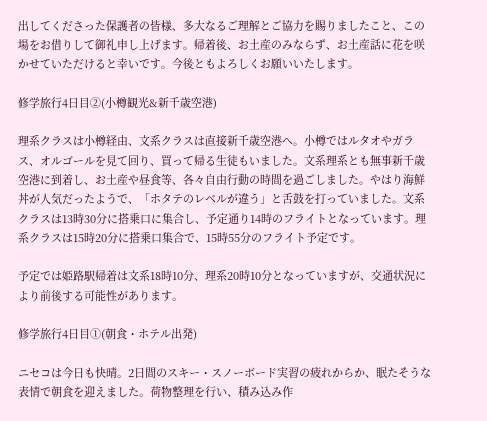出してくださった保護者の皆様、多大なるご理解とご協力を賜りましたこと、この場をお借りして御礼申し上げます。帰着後、お土産のみならず、お土産話に花を咲かせていただけると幸いです。今後ともよろしくお願いいたします。

修学旅行4日目②(小樽観光&新千歳空港)

理系クラスは小樽経由、文系クラスは直接新千歳空港へ。小樽ではルタオやガラス、オルゴールを見て回り、買って帰る生徒もいました。文系理系とも無事新千歳空港に到着し、お土産や昼食等、各々自由行動の時間を過ごしました。やはり海鮮丼が人気だったようで、「ホタテのレベルが違う」と舌鼓を打っていました。文系クラスは13時30分に搭乗口に集合し、予定通り14時のフライトとなっています。理系クラスは15時20分に搭乗口集合で、15時55分のフライト予定です。

予定では姫路駅帰着は文系18時10分、理系20時10分となっていますが、交通状況により前後する可能性があります。

修学旅行4日目①(朝食・ホテル出発)

ニセコは今日も快晴。2日間のスキー・スノーボード実習の疲れからか、眠たそうな表情で朝食を迎えました。荷物整理を行い、積み込み作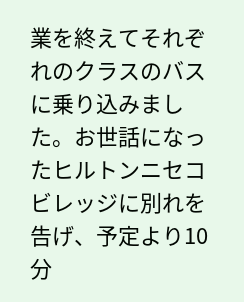業を終えてそれぞれのクラスのバスに乗り込みました。お世話になったヒルトンニセコビレッジに別れを告げ、予定より10分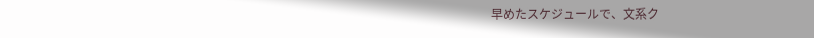早めたスケジュールで、文系ク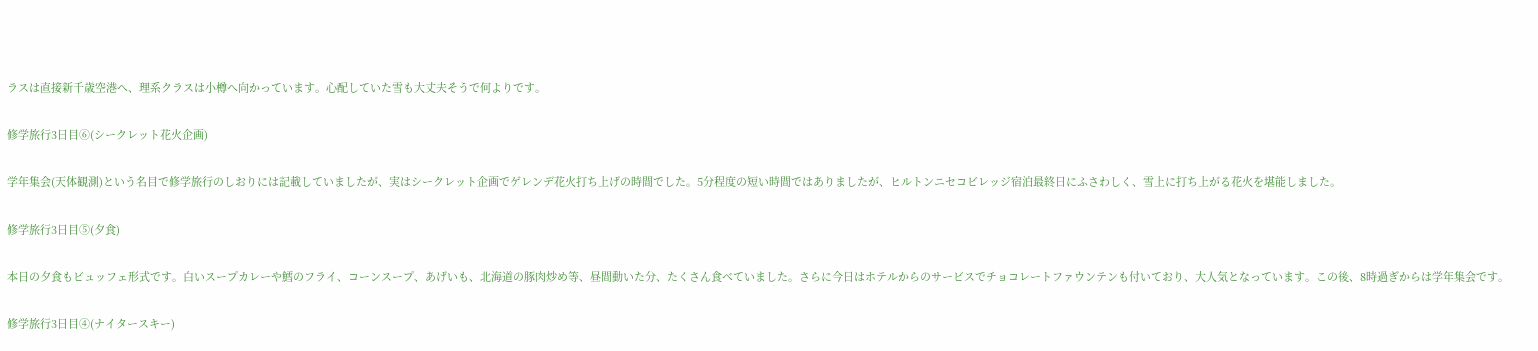ラスは直接新千歳空港へ、理系クラスは小樽へ向かっています。心配していた雪も大丈夫そうで何よりです。

修学旅行3日目⑥(シークレット花火企画)

学年集会(天体観測)という名目で修学旅行のしおりには記載していましたが、実はシークレット企画でゲレンデ花火打ち上げの時間でした。5分程度の短い時間ではありましたが、ヒルトンニセコビレッジ宿泊最終日にふさわしく、雪上に打ち上がる花火を堪能しました。

修学旅行3日目⑤(夕食)

本日の夕食もビュッフェ形式です。白いスープカレーや鱈のフライ、コーンスープ、あげいも、北海道の豚肉炒め等、昼間動いた分、たくさん食べていました。さらに今日はホテルからのサービスでチョコレートファウンテンも付いており、大人気となっています。この後、8時過ぎからは学年集会です。

修学旅行3日目④(ナイタースキー)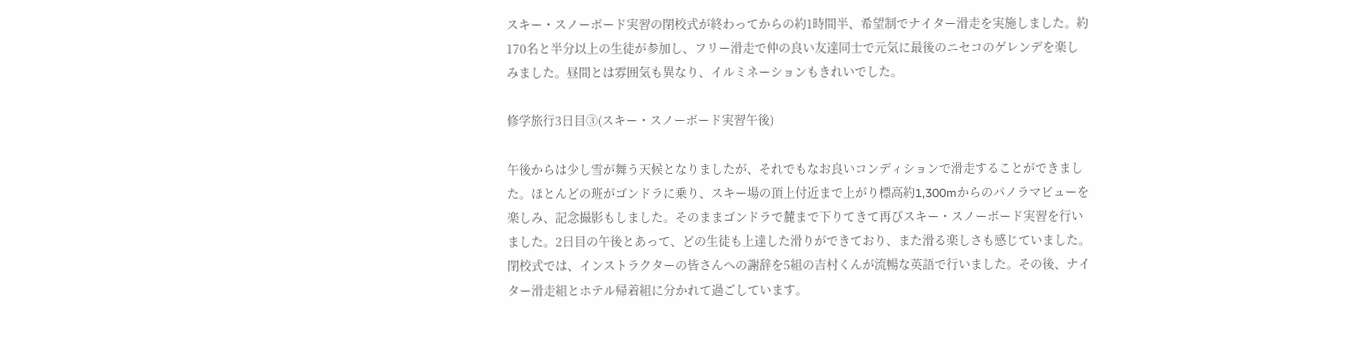スキー・スノーボード実習の閉校式が終わってからの約1時間半、希望制でナイター滑走を実施しました。約170名と半分以上の生徒が参加し、フリー滑走で仲の良い友達同士で元気に最後のニセコのゲレンデを楽しみました。昼間とは雰囲気も異なり、イルミネーションもきれいでした。

修学旅行3日目③(スキー・スノーボード実習午後)

午後からは少し雪が舞う天候となりましたが、それでもなお良いコンディションで滑走することができました。ほとんどの班がゴンドラに乗り、スキー場の頂上付近まで上がり標高約1,300mからのパノラマビューを楽しみ、記念撮影もしました。そのままゴンドラで麓まで下りてきて再びスキー・スノーボード実習を行いました。2日目の午後とあって、どの生徒も上達した滑りができており、また滑る楽しさも感じていました。閉校式では、インストラクターの皆さんへの謝辞を5組の吉村くんが流暢な英語で行いました。その後、ナイター滑走組とホテル帰着組に分かれて過ごしています。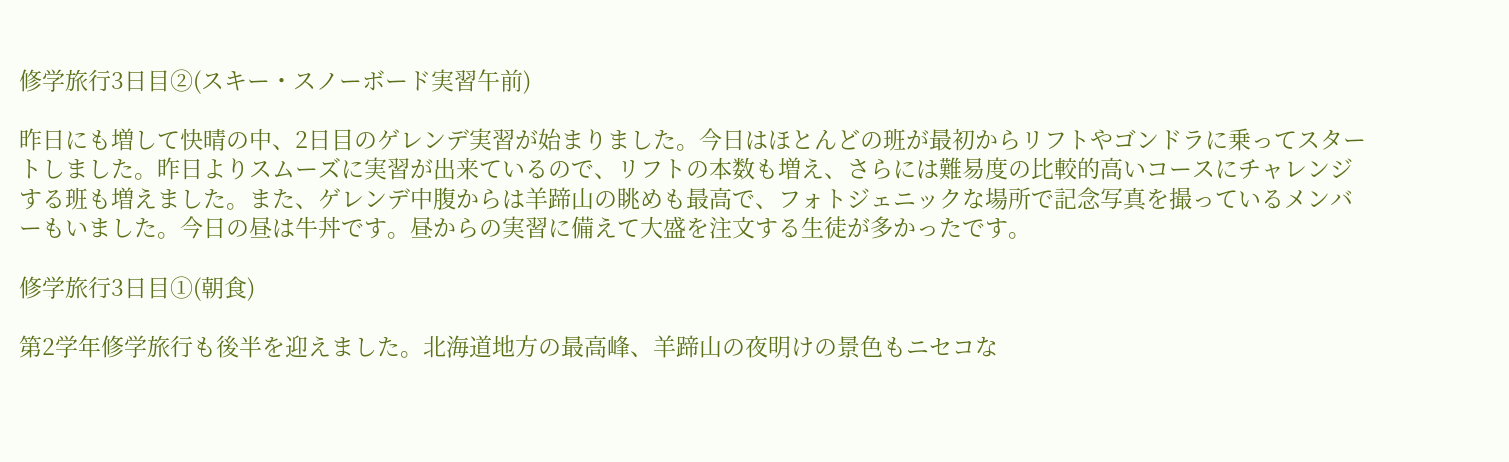修学旅行3日目②(スキー・スノーボード実習午前)

昨日にも増して快晴の中、2日目のゲレンデ実習が始まりました。今日はほとんどの班が最初からリフトやゴンドラに乗ってスタートしました。昨日よりスムーズに実習が出来ているので、リフトの本数も増え、さらには難易度の比較的高いコースにチャレンジする班も増えました。また、ゲレンデ中腹からは羊蹄山の眺めも最高で、フォトジェニックな場所で記念写真を撮っているメンバーもいました。今日の昼は牛丼です。昼からの実習に備えて大盛を注文する生徒が多かったです。

修学旅行3日目①(朝食)

第2学年修学旅行も後半を迎えました。北海道地方の最高峰、羊蹄山の夜明けの景色もニセコな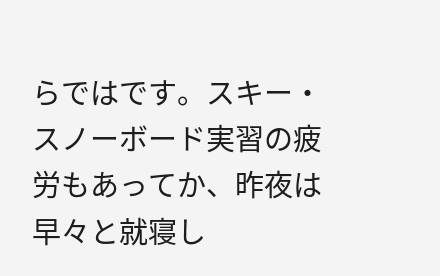らではです。スキー・スノーボード実習の疲労もあってか、昨夜は早々と就寝し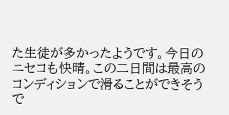た生徒が多かったようです。今日のニセコも快晴。この二日間は最高のコンディションで滑ることができそうで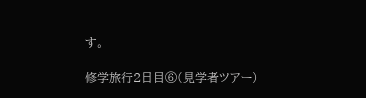す。

修学旅行2日目⑥(見学者ツアー)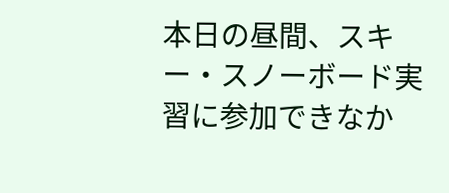本日の昼間、スキー・スノーボード実習に参加できなか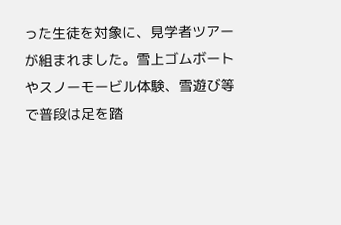った生徒を対象に、見学者ツアーが組まれました。雪上ゴムボートやスノーモービル体験、雪遊び等で普段は足を踏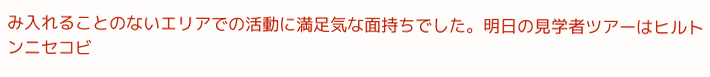み入れることのないエリアでの活動に満足気な面持ちでした。明日の見学者ツアーはヒルトンニセコビ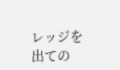レッジを出ての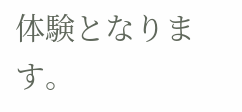体験となります。